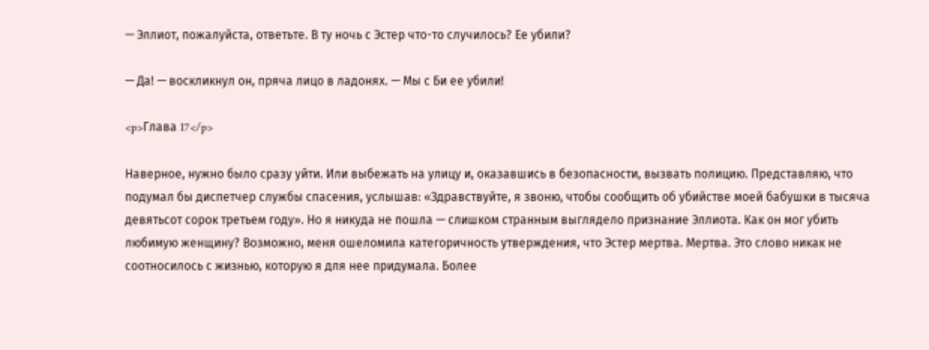— Эллиот, пожалуйста, ответьте. В ту ночь с Эстер что-то случилось? Ее убили?

— Да! — воскликнул он, пряча лицо в ладонях. — Мы с Би ее убили!

<p>Глава 17</p>

Наверное, нужно было сразу уйти. Или выбежать на улицу и, оказавшись в безопасности, вызвать полицию. Представляю, что подумал бы диспетчер службы спасения, услышав: «Здравствуйте, я звоню, чтобы сообщить об убийстве моей бабушки в тысяча девятьсот сорок третьем году». Но я никуда не пошла — слишком странным выглядело признание Эллиота. Как он мог убить любимую женщину? Возможно, меня ошеломила категоричность утверждения, что Эстер мертва. Мертва. Это слово никак не соотносилось с жизнью, которую я для нее придумала. Более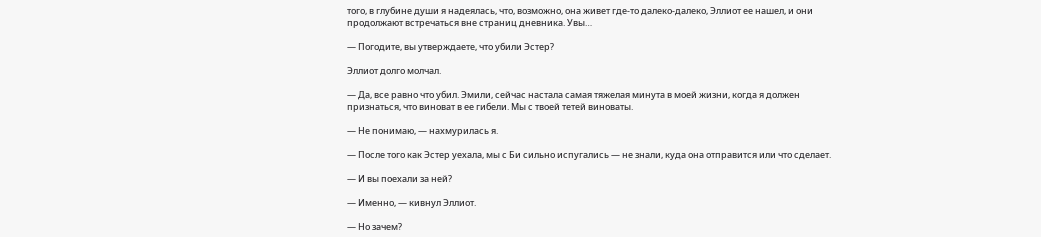того, в глубине души я надеялась, что, возможно, она живет где-то далеко-далеко, Эллиот ее нашел, и они продолжают встречаться вне страниц дневника. Увы…

— Погодите, вы утверждаете, что убили Эстер?

Эллиот долго молчал.

— Да, все равно что убил. Эмили, сейчас настала самая тяжелая минута в моей жизни, когда я должен признаться, что виноват в ее гибели. Мы с твоей тетей виноваты.

— Не понимаю, — нахмурилась я.

— После того как Эстер уехала, мы с Би сильно испугались — не знали, куда она отправится или что сделает.

— И вы поехали за ней?

— Именно, — кивнул Эллиот.

— Но зачем?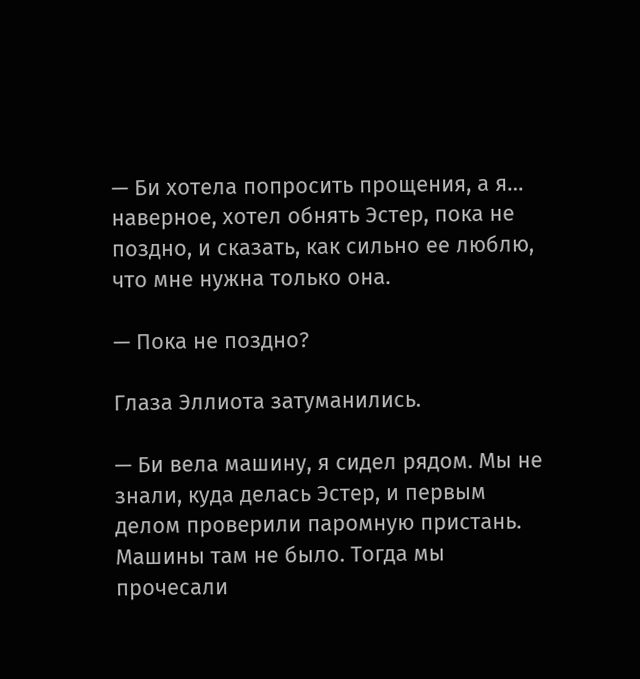— Би хотела попросить прощения, а я… наверное, хотел обнять Эстер, пока не поздно, и сказать, как сильно ее люблю, что мне нужна только она.

— Пока не поздно?

Глаза Эллиота затуманились.

— Би вела машину, я сидел рядом. Мы не знали, куда делась Эстер, и первым делом проверили паромную пристань. Машины там не было. Тогда мы прочесали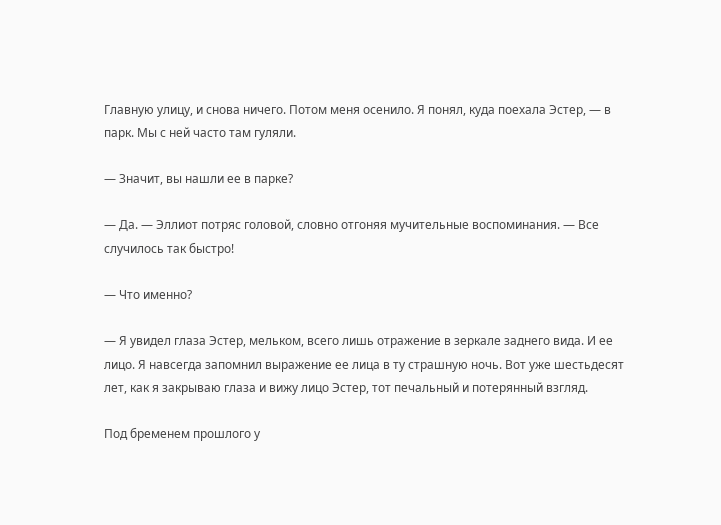Главную улицу, и снова ничего. Потом меня осенило. Я понял, куда поехала Эстер, — в парк. Мы с ней часто там гуляли.

— Значит, вы нашли ее в парке?

— Да. — Эллиот потряс головой, словно отгоняя мучительные воспоминания. — Все случилось так быстро!

— Что именно?

— Я увидел глаза Эстер, мельком, всего лишь отражение в зеркале заднего вида. И ее лицо. Я навсегда запомнил выражение ее лица в ту страшную ночь. Вот уже шестьдесят лет, как я закрываю глаза и вижу лицо Эстер, тот печальный и потерянный взгляд.

Под бременем прошлого у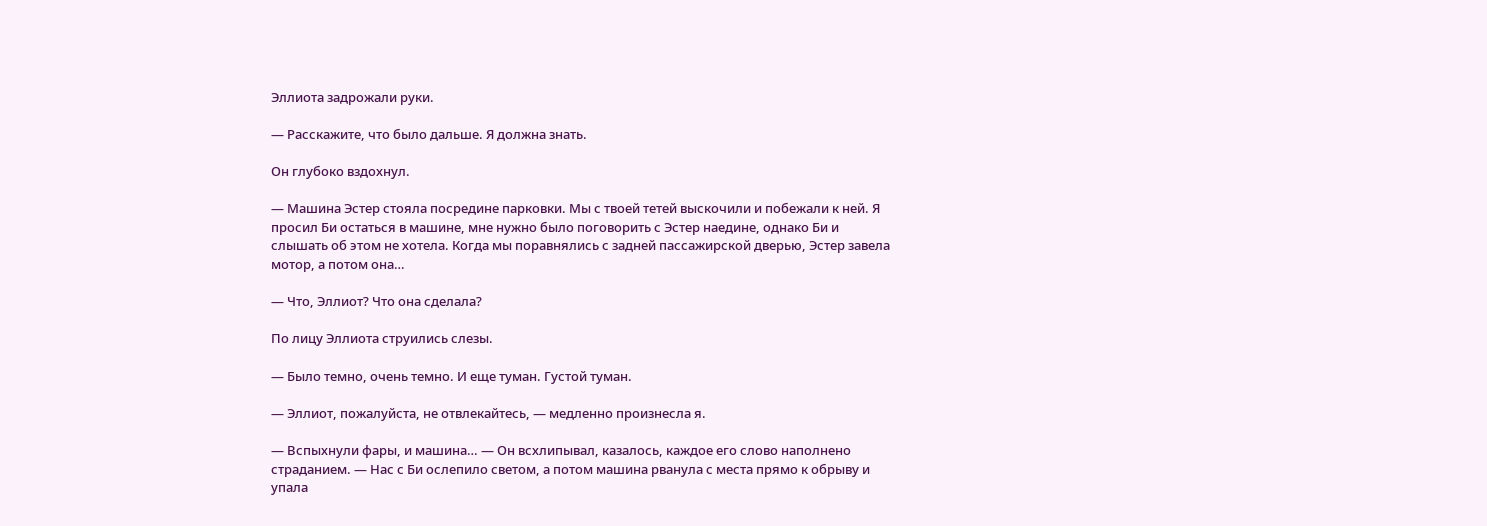Эллиота задрожали руки.

— Расскажите, что было дальше. Я должна знать.

Он глубоко вздохнул.

— Машина Эстер стояла посредине парковки. Мы с твоей тетей выскочили и побежали к ней. Я просил Би остаться в машине, мне нужно было поговорить с Эстер наедине, однако Би и слышать об этом не хотела. Когда мы поравнялись с задней пассажирской дверью, Эстер завела мотор, а потом она…

— Что, Эллиот? Что она сделала?

По лицу Эллиота струились слезы.

— Было темно, очень темно. И еще туман. Густой туман.

— Эллиот, пожалуйста, не отвлекайтесь, — медленно произнесла я.

— Вспыхнули фары, и машина… — Он всхлипывал, казалось, каждое его слово наполнено страданием. — Нас с Би ослепило светом, а потом машина рванула с места прямо к обрыву и упала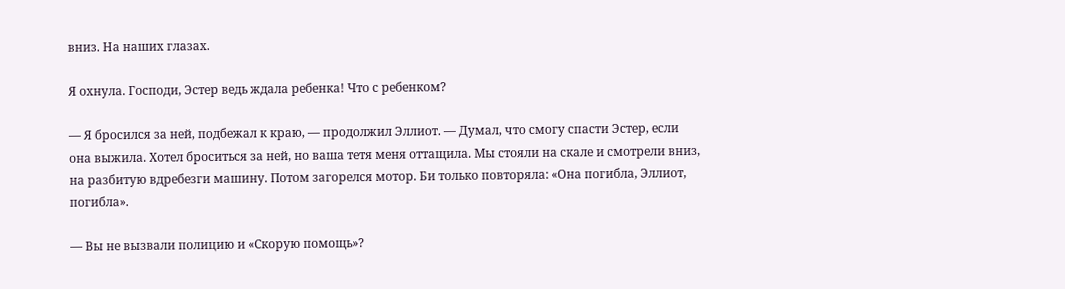вниз. На наших глазах.

Я охнула. Господи, Эстер ведь ждала ребенка! Что с ребенком?

— Я бросился за ней, подбежал к краю, — продолжил Эллиот. — Думал, что смогу спасти Эстер, если она выжила. Хотел броситься за ней, но ваша тетя меня оттащила. Мы стояли на скале и смотрели вниз, на разбитую вдребезги машину. Потом загорелся мотор. Би только повторяла: «Она погибла, Эллиот, погибла».

— Вы не вызвали полицию и «Скорую помощь»?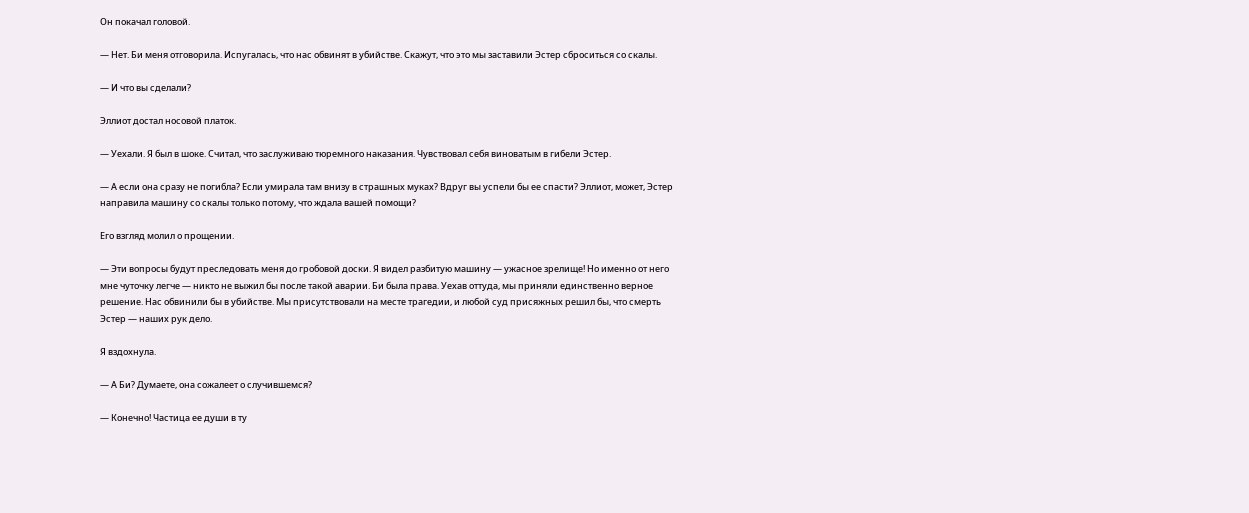Он покачал головой.

— Нет. Би меня отговорила. Испугалась, что нас обвинят в убийстве. Скажут, что это мы заставили Эстер сброситься со скалы.

— И что вы сделали?

Эллиот достал носовой платок.

— Уехали. Я был в шоке. Считал, что заслуживаю тюремного наказания. Чувствовал себя виноватым в гибели Эстер.

— А если она сразу не погибла? Если умирала там внизу в страшных муках? Вдруг вы успели бы ее спасти? Эллиот, может, Эстер направила машину со скалы только потому, что ждала вашей помощи?

Его взгляд молил о прощении.

— Эти вопросы будут преследовать меня до гробовой доски. Я видел разбитую машину — ужасное зрелище! Но именно от него мне чуточку легче — никто не выжил бы после такой аварии. Би была права. Уехав оттуда, мы приняли единственно верное решение. Нас обвинили бы в убийстве. Мы присутствовали на месте трагедии, и любой суд присяжных решил бы, что смерть Эстер — наших рук дело.

Я вздохнула.

— А Би? Думаете, она сожалеет о случившемся?

— Конечно! Частица ее души в ту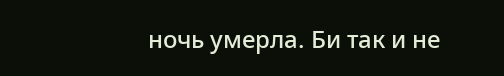ночь умерла. Би так и не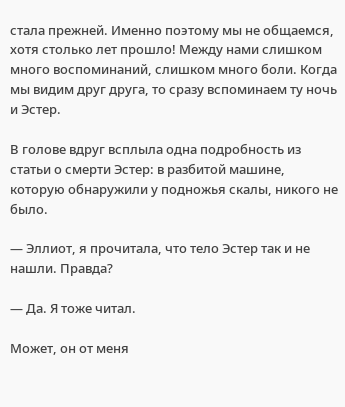стала прежней. Именно поэтому мы не общаемся, хотя столько лет прошло! Между нами слишком много воспоминаний, слишком много боли. Когда мы видим друг друга, то сразу вспоминаем ту ночь и Эстер.

В голове вдруг всплыла одна подробность из статьи о смерти Эстер: в разбитой машине, которую обнаружили у подножья скалы, никого не было.

— Эллиот, я прочитала, что тело Эстер так и не нашли. Правда?

— Да. Я тоже читал.

Может, он от меня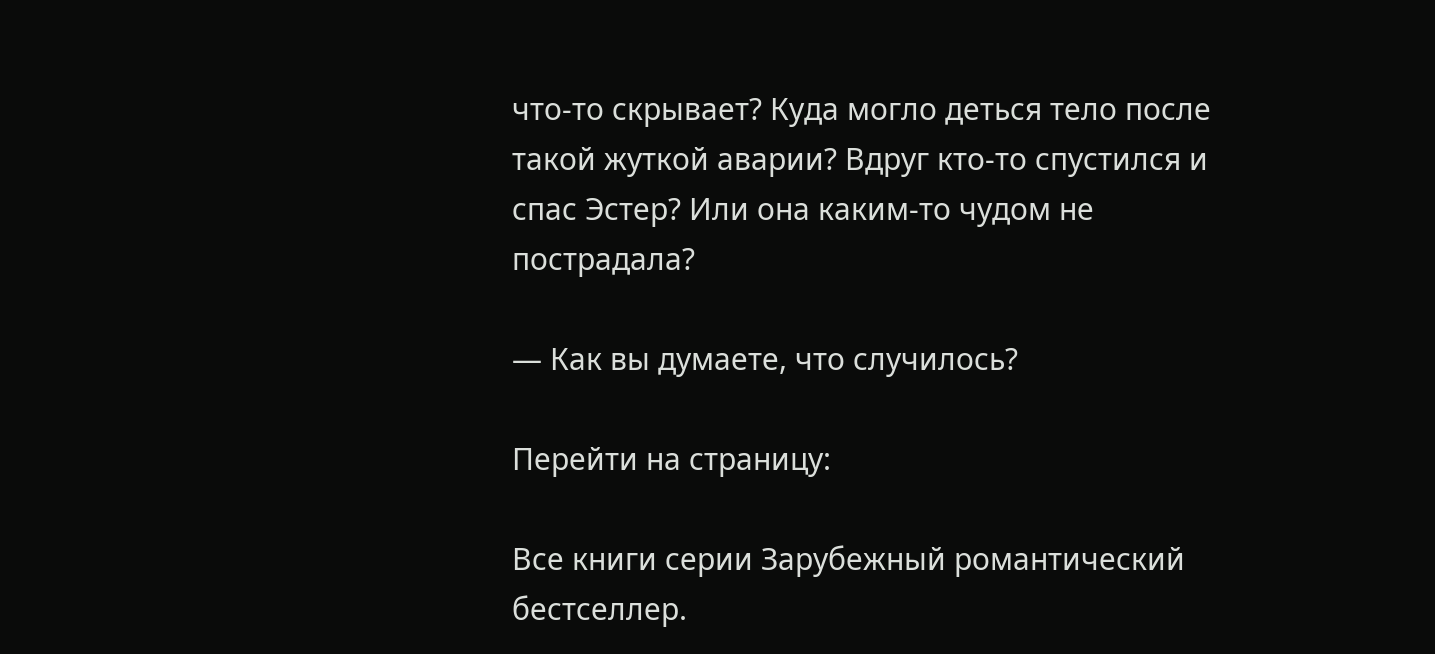что-то скрывает? Куда могло деться тело после такой жуткой аварии? Вдруг кто-то спустился и спас Эстер? Или она каким-то чудом не пострадала?

— Как вы думаете, что случилось?

Перейти на страницу:

Все книги серии Зарубежный романтический бестселлер.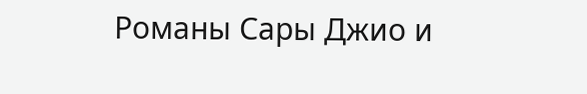Романы Сары Джио и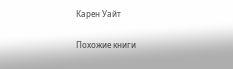Карен Уайт

Похожие книги